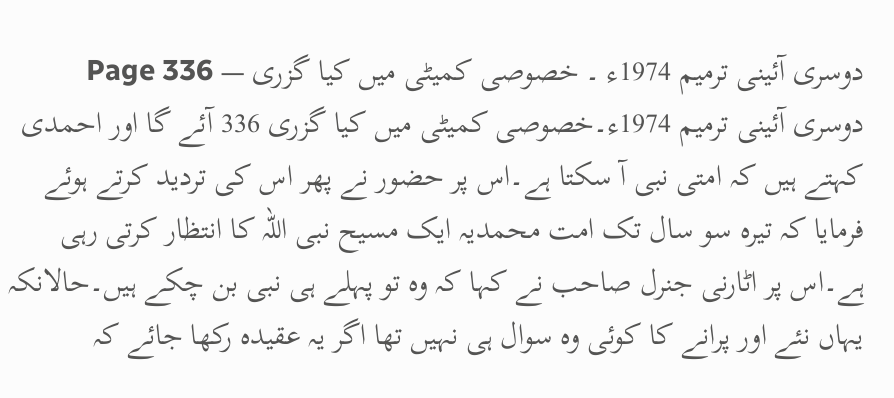دوسری آئینی ترمیم 1974ء ۔ خصوصی کمیٹی میں کیا گزری — Page 336
دوسری آئینی ترمیم 1974ء۔خصوصی کمیٹی میں کیا گزری 336 آئے گا اور احمدی کہتے ہیں کہ امتی نبی آ سکتا ہے۔اس پر حضور نے پھر اس کی تردید کرتے ہوئے فرمایا کہ تیرہ سو سال تک امت محمدیہ ایک مسیح نبی اللہ کا انتظار کرتی رہی ہے۔اس پر اٹارنی جنرل صاحب نے کہا کہ وہ تو پہلے ہی نبی بن چکے ہیں۔حالانکہ یہاں نئے اور پرانے کا کوئی وہ سوال ہی نہیں تھا اگر یہ عقیدہ رکھا جائے کہ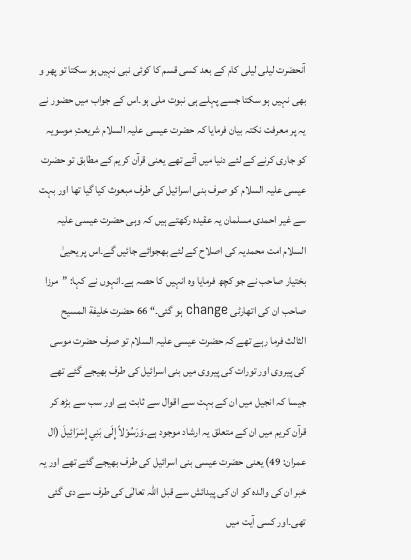آنحضرت لیلی لیلی کام کے بعد کسی قسم کا کوئی نبی نہیں ہو سکتا تو پھر و بھی نہیں ہو سکتا جسے پہلے ہی نبوت ملی ہو۔اس کے جواب میں حضور نے یہ پر معرفت نکتہ بیان فرمایا کہ حضرت عیسی علیہ السلام شریعتِ موسویہ کو جاری کرنے کے لئے دنیا میں آئے تھے یعنی قرآن کریم کے مطابق تو حضرت عیسی علیہ السلام کو صرف بنی اسرائیل کی طرف مبعوث کیا گیا تھا اور بہت سے غیر احمدی مسلمان یہ عقیدہ رکھتے ہیں کہ وہی حضرت عیسی علیہ السلام امت محمدیہ کی اصلاح کے لئے بھجوائے جائیں گے۔اس پر یحییٰ بختیار صاحب نے جو کچھ فرمایا وہ انہیں کا حصہ ہے۔انہوں نے کہا: ”مرزا صاحب ان کی اتھارٹی change ہو گئی۔“ 66 حضرت خلیفة المسیح الثالث فرما رہے تھے کہ حضرت عیسی علیہ السلام تو صرف حضرت موسی کی پیروی اور تورات کی پیروی میں بنی اسرائیل کی طرف بھیجے گئے تھے جیسا کہ انجیل میں ان کے بہت سے اقوال سے ثابت ہے اور سب سے بڑھ کر قرآن کریم میں ان کے متعلق یہ ارشاد موجود ہے۔وَرَسُوْلاً إِلَى بَنِي إِسْرَائِيلَ (ال عمران: 49) یعنی حضرت عیسی بنی اسرائیل کی طرف بھیجے گئے تھے اور یہ خبر ان کی والدہ کو ان کی پیدائش سے قبل اللہ تعالٰی کی طرف سے دی گئی تھی۔اور کسی آیت میں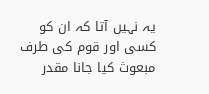یہ نہیں آتا کہ ان کو کسی اور قوم کی طرف مبعوث کیا جانا مقدر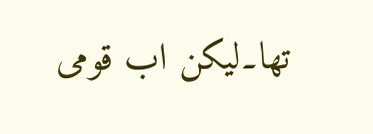تھا۔لیکن اب قومی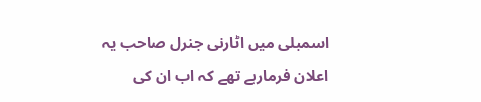اسمبلی میں اٹارنی جنرل صاحب یہ اعلان فرمارہے تھے کہ اب ان کی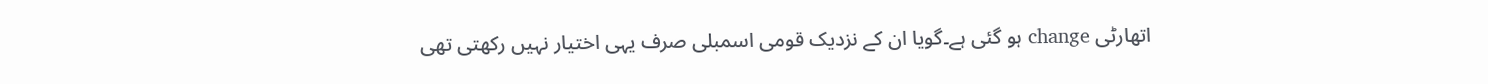اتھارٹی change ہو گئی ہے۔گویا ان کے نزدیک قومی اسمبلی صرف یہی اختیار نہیں رکھتی تھی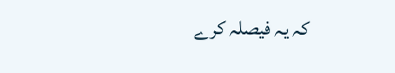کہ یہ فیصلہ کرے